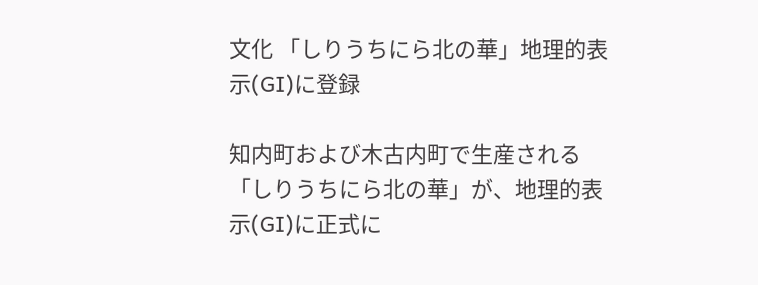文化 「しりうちにら北の華」地理的表示(GI)に登録

知内町および木古内町で生産される「しりうちにら北の華」が、地理的表示(GI)に正式に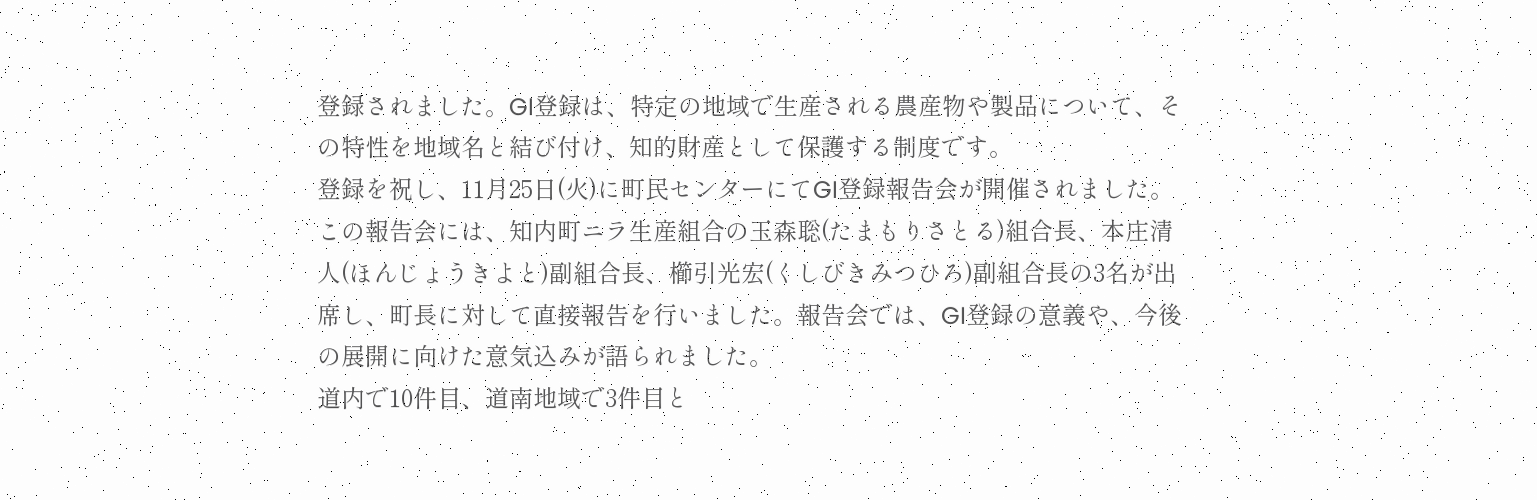登録されました。GI登録は、特定の地域で生産される農産物や製品について、その特性を地域名と結び付け、知的財産として保護する制度です。
登録を祝し、11月25日(火)に町民センターにてGI登録報告会が開催されました。この報告会には、知内町ニラ生産組合の玉森聡(たまもりさとる)組合長、本庄清人(ほんじょうきよと)副組合長、櫛引光宏(くしびきみつひろ)副組合長の3名が出席し、町長に対して直接報告を行いました。報告会では、GI登録の意義や、今後の展開に向けた意気込みが語られました。
道内で10件目、道南地域で3件目と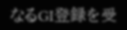なるGI登録を受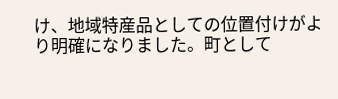け、地域特産品としての位置付けがより明確になりました。町として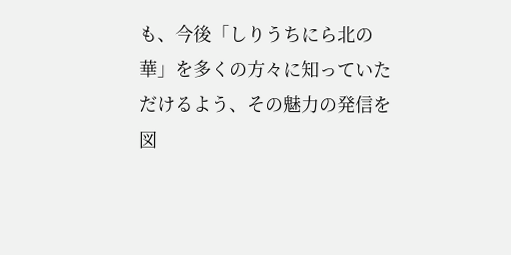も、今後「しりうちにら北の華」を多くの方々に知っていただけるよう、その魅力の発信を図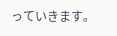っていきます。